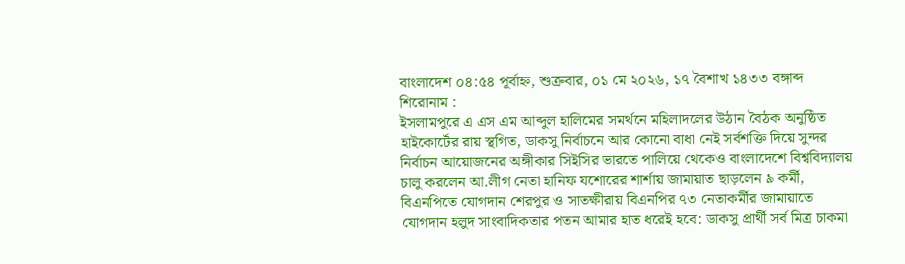বাংলাদেশ ০৪:৫৪ পূর্বাহ্ন, শুক্রবার, ০১ মে ২০২৬, ১৭ বৈশাখ ১৪৩৩ বঙ্গাব্দ
শিরোনাম :
ইসলামপুরে এ এস এম আব্দুল হালিমের সমর্থনে মহিলাদলের উঠান বৈঠক অনুষ্ঠিত হাইকোর্টের রায় স্থগিত, ডাকসু নির্বাচনে আর কোনো বাধা নেই সর্বশক্তি দিয়ে সুন্দর নির্বাচন আয়োজনের অঙ্গীকার সিইসির ভারতে পালিয়ে থেকেও বাংলাদেশে বিশ্ববিদ্যালয় চালু করলেন আ.লীগ নেতা হানিফ যশোরের শার্শায় জামায়াত ছাড়লেন ৯ কর্মী, বিএনপিতে যোগদান শেরপুর ও সাতক্ষীরায় বিএনপির ৭৩ নেতাকর্মীর জামায়াতে যোগদান হলুদ সাংবাদিকতার পতন আমার হাত ধরেই হবে: ডাকসু প্রার্থী সর্ব মিত্র চাকমা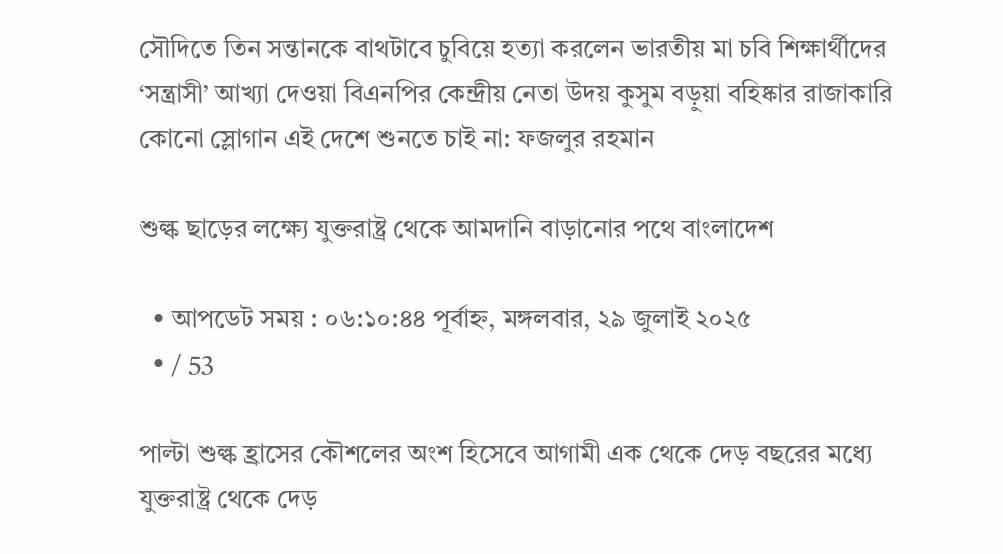সৌদিতে তিন সন্তানকে বাথটাবে চুবিয়ে হত্যা করলেন ভারতীয় মা চবি শিক্ষার্থীদের ‘সন্ত্রাসী’ আখ্যা দেওয়া বিএনপির কেন্দ্রীয় নেতা উদয় কুসুম বড়ুয়া বহিষ্কার রাজাকারি কোনো স্লোগান এই দেশে শুনতে চাই না: ফজলুর রহমান

শুল্ক ছাড়ের লক্ষ্যে যুক্তরাষ্ট্র থেকে আমদানি বাড়ানোর পথে বাংলাদেশ

  • আপডেট সময় : ০৬:১০:৪৪ পূর্বাহ্ন, মঙ্গলবার, ২৯ জুলাই ২০২৫
  • / 53

পাল্টা শুল্ক হ্রাসের কৌশলের অংশ হিসেবে আগামী এক থেকে দেড় বছরের মধ্যে যুক্তরাষ্ট্র থেকে দেড়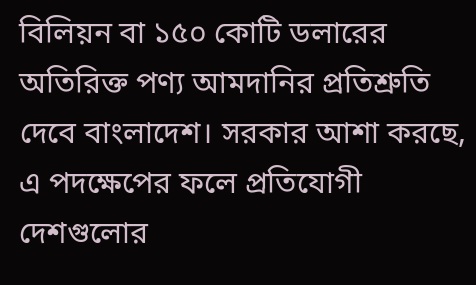বিলিয়ন বা ১৫০ কোটি ডলারের অতিরিক্ত পণ্য আমদানির প্রতিশ্রুতি দেবে বাংলাদেশ। সরকার আশা করছে, এ পদক্ষেপের ফলে প্রতিযোগী দেশগুলোর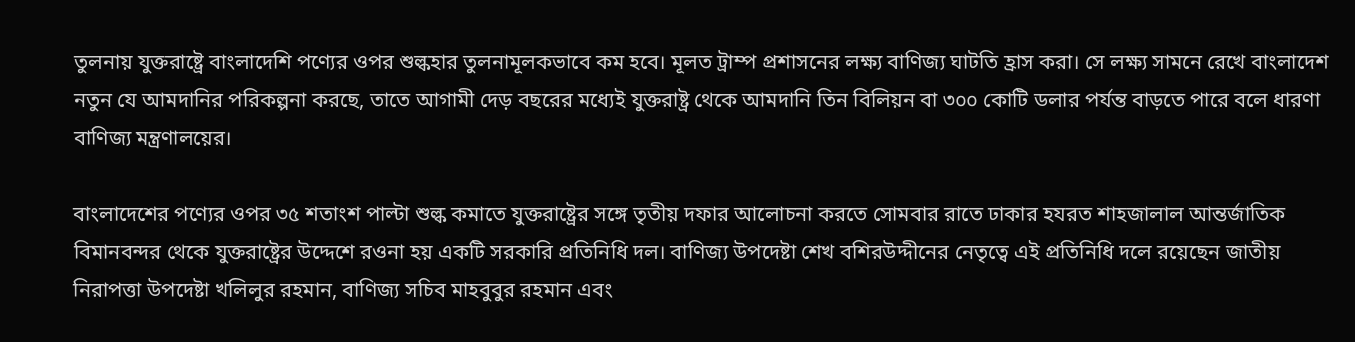তুলনায় যুক্তরাষ্ট্রে বাংলাদেশি পণ্যের ওপর শুল্কহার তুলনামূলকভাবে কম হবে। মূলত ট্রাম্প প্রশাসনের লক্ষ্য বাণিজ্য ঘাটতি হ্রাস করা। সে লক্ষ্য সামনে রেখে বাংলাদেশ নতুন যে আমদানির পরিকল্পনা করছে, তাতে আগামী দেড় বছরের মধ্যেই যুক্তরাষ্ট্র থেকে আমদানি তিন বিলিয়ন বা ৩০০ কোটি ডলার পর্যন্ত বাড়তে পারে বলে ধারণা বাণিজ্য মন্ত্রণালয়ের।

বাংলাদেশের পণ্যের ওপর ৩৫ শতাংশ পাল্টা শুল্ক কমাতে যুক্তরাষ্ট্রের সঙ্গে তৃতীয় দফার আলোচনা করতে সোমবার রাতে ঢাকার হযরত শাহজালাল আন্তর্জাতিক বিমানবন্দর থেকে যুক্তরাষ্ট্রের উদ্দেশে রওনা হয় একটি সরকারি প্রতিনিধি দল। বাণিজ্য উপদেষ্টা শেখ বশিরউদ্দীনের নেতৃত্বে এই প্রতিনিধি দলে রয়েছেন জাতীয় নিরাপত্তা উপদেষ্টা খলিলুর রহমান, বাণিজ্য সচিব মাহবুবুর রহমান এবং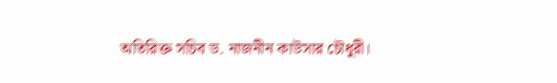অতিরিক্ত সচিব ড. নাজনীন কাউসার চৌধুরী।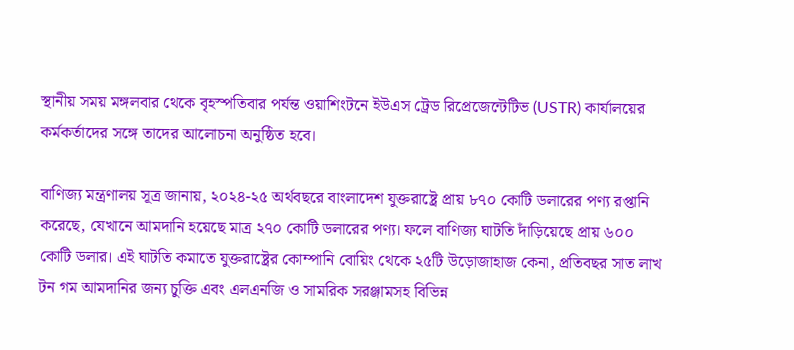স্থানীয় সময় মঙ্গলবার থেকে বৃহস্পতিবার পর্যন্ত ওয়াশিংটনে ইউএস ট্রেড রিপ্রেজেন্টেটিভ (USTR) কার্যালয়ের কর্মকর্তাদের সঙ্গে তাদের আলোচনা অনুষ্ঠিত হবে।

বাণিজ্য মন্ত্রণালয় সূত্র জানায়, ২০২৪-২৫ অর্থবছরে বাংলাদেশ যুক্তরাষ্ট্রে প্রায় ৮৭০ কোটি ডলারের পণ্য রপ্তানি করেছে, যেখানে আমদানি হয়েছে মাত্র ২৭০ কোটি ডলারের পণ্য। ফলে বাণিজ্য ঘাটতি দাঁড়িয়েছে প্রায় ৬০০ কোটি ডলার। এই ঘাটতি কমাতে যুক্তরাষ্ট্রের কোম্পানি বোয়িং থেকে ২৫টি উড়োজাহাজ কেনা, প্রতিবছর সাত লাখ টন গম আমদানির জন্য চুক্তি এবং এলএনজি ও সামরিক সরঞ্জামসহ বিভিন্ন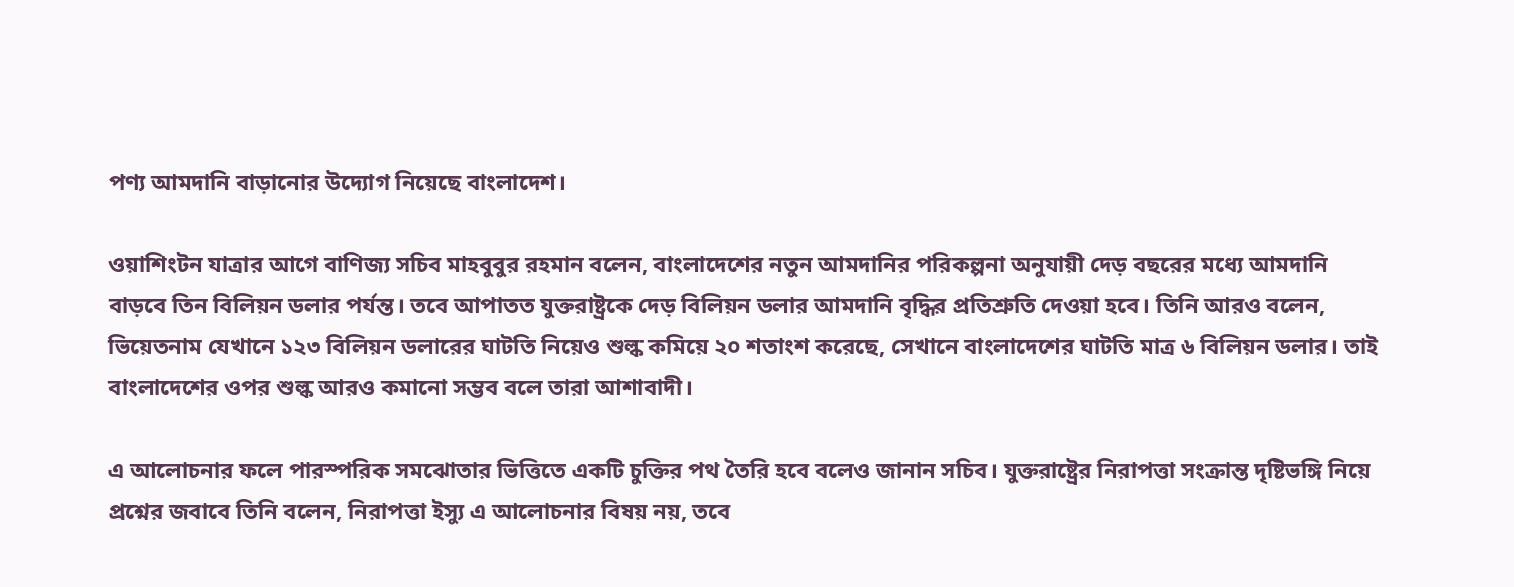পণ্য আমদানি বাড়ানোর উদ্যোগ নিয়েছে বাংলাদেশ।

ওয়াশিংটন যাত্রার আগে বাণিজ্য সচিব মাহবুবুর রহমান বলেন, বাংলাদেশের নতুন আমদানির পরিকল্পনা অনুযায়ী দেড় বছরের মধ্যে আমদানি বাড়বে তিন বিলিয়ন ডলার পর্যন্ত। তবে আপাতত যুক্তরাষ্ট্রকে দেড় বিলিয়ন ডলার আমদানি বৃদ্ধির প্রতিশ্রুতি দেওয়া হবে। তিনি আরও বলেন, ভিয়েতনাম যেখানে ১২৩ বিলিয়ন ডলারের ঘাটতি নিয়েও শুল্ক কমিয়ে ২০ শতাংশ করেছে, সেখানে বাংলাদেশের ঘাটতি মাত্র ৬ বিলিয়ন ডলার। তাই বাংলাদেশের ওপর শুল্ক আরও কমানো সম্ভব বলে তারা আশাবাদী।

এ আলোচনার ফলে পারস্পরিক সমঝোতার ভিত্তিতে একটি চুক্তির পথ তৈরি হবে বলেও জানান সচিব। যুক্তরাষ্ট্রের নিরাপত্তা সংক্রান্ত দৃষ্টিভঙ্গি নিয়ে প্রশ্নের জবাবে তিনি বলেন, নিরাপত্তা ইস্যু এ আলোচনার বিষয় নয়, তবে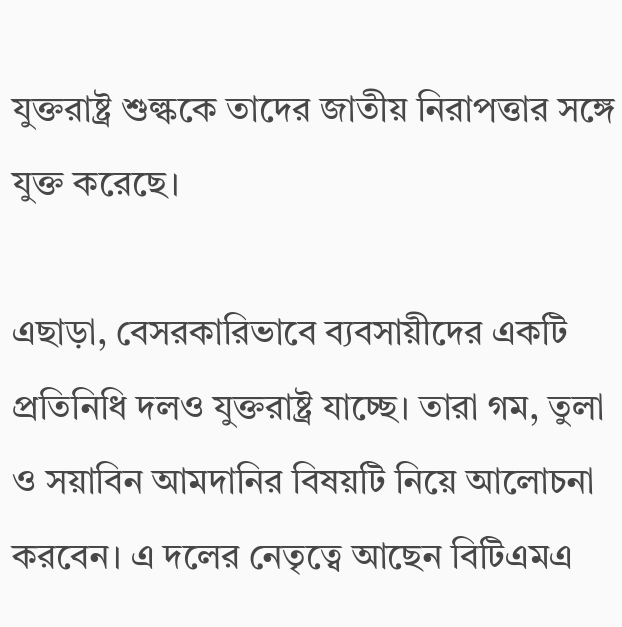যুক্তরাষ্ট্র শুল্ককে তাদের জাতীয় নিরাপত্তার সঙ্গে যুক্ত করেছে।

এছাড়া, বেসরকারিভাবে ব্যবসায়ীদের একটি প্রতিনিধি দলও যুক্তরাষ্ট্র যাচ্ছে। তারা গম, তুলা ও সয়াবিন আমদানির বিষয়টি নিয়ে আলোচনা করবেন। এ দলের নেতৃত্বে আছেন বিটিএমএ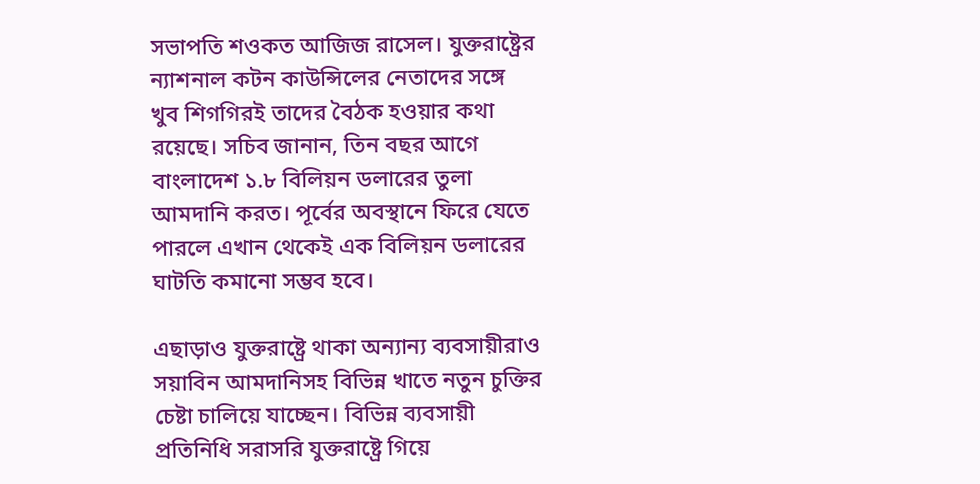সভাপতি শওকত আজিজ রাসেল। যুক্তরাষ্ট্রের ন্যাশনাল কটন কাউন্সিলের নেতাদের সঙ্গে খুব শিগগিরই তাদের বৈঠক হওয়ার কথা রয়েছে। সচিব জানান, তিন বছর আগে বাংলাদেশ ১.৮ বিলিয়ন ডলারের তুলা আমদানি করত। পূর্বের অবস্থানে ফিরে যেতে পারলে এখান থেকেই এক বিলিয়ন ডলারের ঘাটতি কমানো সম্ভব হবে।

এছাড়াও যুক্তরাষ্ট্রে থাকা অন্যান্য ব্যবসায়ীরাও সয়াবিন আমদানিসহ বিভিন্ন খাতে নতুন চুক্তির চেষ্টা চালিয়ে যাচ্ছেন। বিভিন্ন ব্যবসায়ী প্রতিনিধি সরাসরি যুক্তরাষ্ট্রে গিয়ে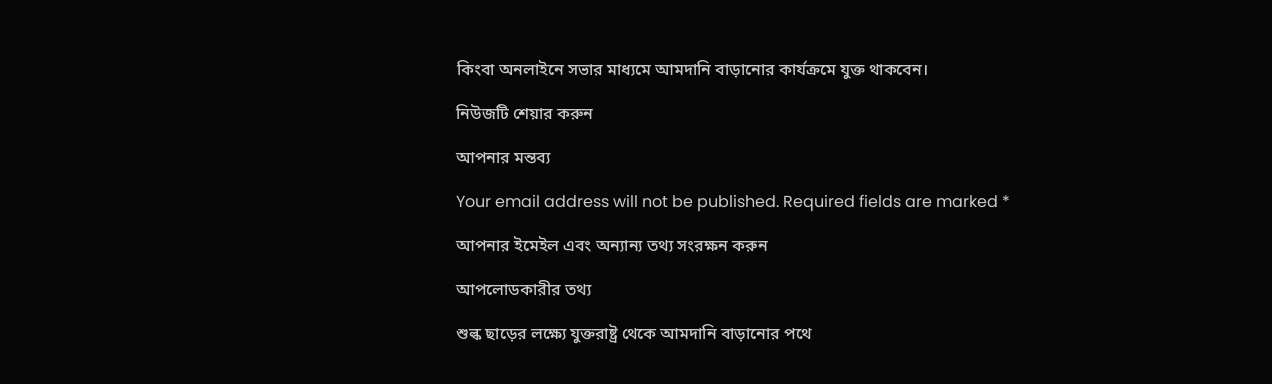কিংবা অনলাইনে সভার মাধ্যমে আমদানি বাড়ানোর কার্যক্রমে যুক্ত থাকবেন।

নিউজটি শেয়ার করুন

আপনার মন্তব্য

Your email address will not be published. Required fields are marked *

আপনার ইমেইল এবং অন্যান্য তথ্য সংরক্ষন করুন

আপলোডকারীর তথ্য

শুল্ক ছাড়ের লক্ষ্যে যুক্তরাষ্ট্র থেকে আমদানি বাড়ানোর পথে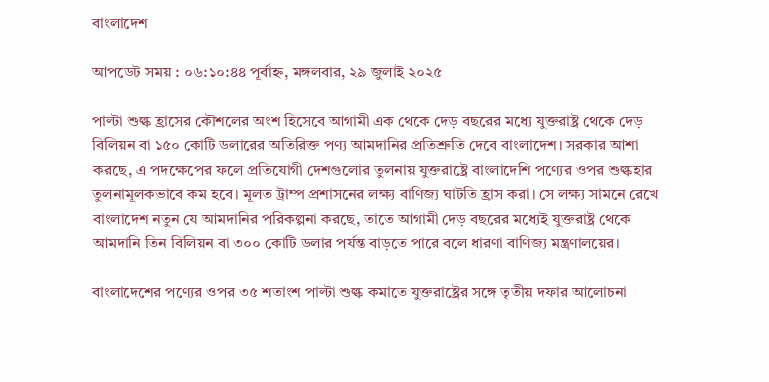বাংলাদেশ

আপডেট সময় : ০৬:১০:৪৪ পূর্বাহ্ন, মঙ্গলবার, ২৯ জুলাই ২০২৫

পাল্টা শুল্ক হ্রাসের কৌশলের অংশ হিসেবে আগামী এক থেকে দেড় বছরের মধ্যে যুক্তরাষ্ট্র থেকে দেড় বিলিয়ন বা ১৫০ কোটি ডলারের অতিরিক্ত পণ্য আমদানির প্রতিশ্রুতি দেবে বাংলাদেশ। সরকার আশা করছে, এ পদক্ষেপের ফলে প্রতিযোগী দেশগুলোর তুলনায় যুক্তরাষ্ট্রে বাংলাদেশি পণ্যের ওপর শুল্কহার তুলনামূলকভাবে কম হবে। মূলত ট্রাম্প প্রশাসনের লক্ষ্য বাণিজ্য ঘাটতি হ্রাস করা। সে লক্ষ্য সামনে রেখে বাংলাদেশ নতুন যে আমদানির পরিকল্পনা করছে, তাতে আগামী দেড় বছরের মধ্যেই যুক্তরাষ্ট্র থেকে আমদানি তিন বিলিয়ন বা ৩০০ কোটি ডলার পর্যন্ত বাড়তে পারে বলে ধারণা বাণিজ্য মন্ত্রণালয়ের।

বাংলাদেশের পণ্যের ওপর ৩৫ শতাংশ পাল্টা শুল্ক কমাতে যুক্তরাষ্ট্রের সঙ্গে তৃতীয় দফার আলোচনা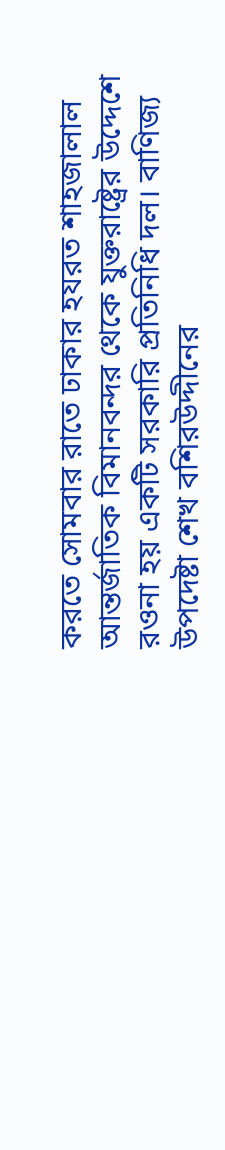করতে সোমবার রাতে ঢাকার হযরত শাহজালাল আন্তর্জাতিক বিমানবন্দর থেকে যুক্তরাষ্ট্রের উদ্দেশে রওনা হয় একটি সরকারি প্রতিনিধি দল। বাণিজ্য উপদেষ্টা শেখ বশিরউদ্দীনের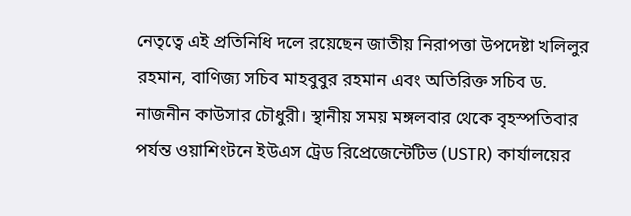নেতৃত্বে এই প্রতিনিধি দলে রয়েছেন জাতীয় নিরাপত্তা উপদেষ্টা খলিলুর রহমান, বাণিজ্য সচিব মাহবুবুর রহমান এবং অতিরিক্ত সচিব ড. নাজনীন কাউসার চৌধুরী। স্থানীয় সময় মঙ্গলবার থেকে বৃহস্পতিবার পর্যন্ত ওয়াশিংটনে ইউএস ট্রেড রিপ্রেজেন্টেটিভ (USTR) কার্যালয়ের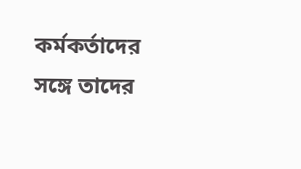কর্মকর্তাদের সঙ্গে তাদের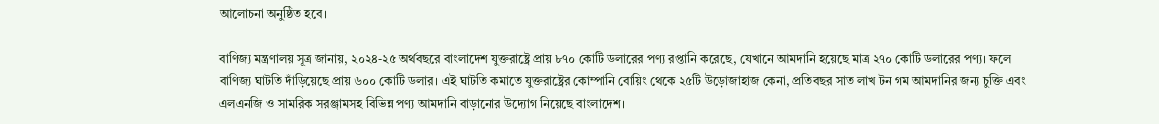আলোচনা অনুষ্ঠিত হবে।

বাণিজ্য মন্ত্রণালয় সূত্র জানায়, ২০২৪-২৫ অর্থবছরে বাংলাদেশ যুক্তরাষ্ট্রে প্রায় ৮৭০ কোটি ডলারের পণ্য রপ্তানি করেছে, যেখানে আমদানি হয়েছে মাত্র ২৭০ কোটি ডলারের পণ্য। ফলে বাণিজ্য ঘাটতি দাঁড়িয়েছে প্রায় ৬০০ কোটি ডলার। এই ঘাটতি কমাতে যুক্তরাষ্ট্রের কোম্পানি বোয়িং থেকে ২৫টি উড়োজাহাজ কেনা, প্রতিবছর সাত লাখ টন গম আমদানির জন্য চুক্তি এবং এলএনজি ও সামরিক সরঞ্জামসহ বিভিন্ন পণ্য আমদানি বাড়ানোর উদ্যোগ নিয়েছে বাংলাদেশ।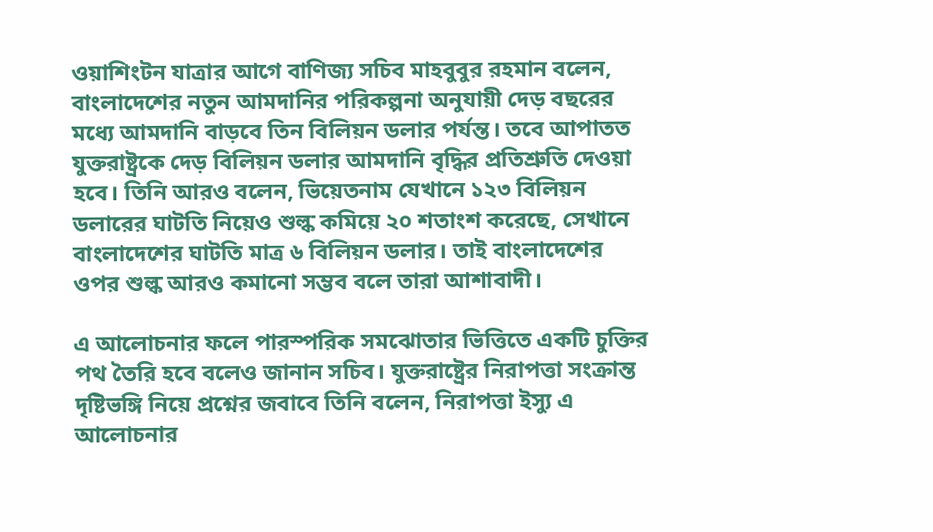ওয়াশিংটন যাত্রার আগে বাণিজ্য সচিব মাহবুবুর রহমান বলেন, বাংলাদেশের নতুন আমদানির পরিকল্পনা অনুযায়ী দেড় বছরের মধ্যে আমদানি বাড়বে তিন বিলিয়ন ডলার পর্যন্ত। তবে আপাতত যুক্তরাষ্ট্রকে দেড় বিলিয়ন ডলার আমদানি বৃদ্ধির প্রতিশ্রুতি দেওয়া হবে। তিনি আরও বলেন, ভিয়েতনাম যেখানে ১২৩ বিলিয়ন ডলারের ঘাটতি নিয়েও শুল্ক কমিয়ে ২০ শতাংশ করেছে, সেখানে বাংলাদেশের ঘাটতি মাত্র ৬ বিলিয়ন ডলার। তাই বাংলাদেশের ওপর শুল্ক আরও কমানো সম্ভব বলে তারা আশাবাদী।

এ আলোচনার ফলে পারস্পরিক সমঝোতার ভিত্তিতে একটি চুক্তির পথ তৈরি হবে বলেও জানান সচিব। যুক্তরাষ্ট্রের নিরাপত্তা সংক্রান্ত দৃষ্টিভঙ্গি নিয়ে প্রশ্নের জবাবে তিনি বলেন, নিরাপত্তা ইস্যু এ আলোচনার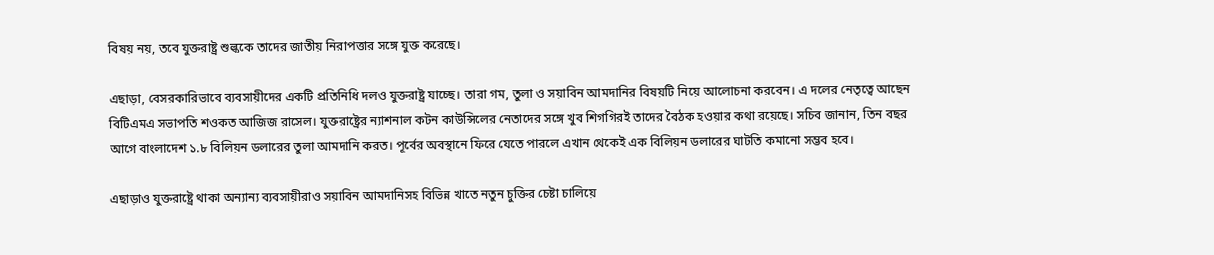বিষয় নয়, তবে যুক্তরাষ্ট্র শুল্ককে তাদের জাতীয় নিরাপত্তার সঙ্গে যুক্ত করেছে।

এছাড়া, বেসরকারিভাবে ব্যবসায়ীদের একটি প্রতিনিধি দলও যুক্তরাষ্ট্র যাচ্ছে। তারা গম, তুলা ও সয়াবিন আমদানির বিষয়টি নিয়ে আলোচনা করবেন। এ দলের নেতৃত্বে আছেন বিটিএমএ সভাপতি শওকত আজিজ রাসেল। যুক্তরাষ্ট্রের ন্যাশনাল কটন কাউন্সিলের নেতাদের সঙ্গে খুব শিগগিরই তাদের বৈঠক হওয়ার কথা রয়েছে। সচিব জানান, তিন বছর আগে বাংলাদেশ ১.৮ বিলিয়ন ডলারের তুলা আমদানি করত। পূর্বের অবস্থানে ফিরে যেতে পারলে এখান থেকেই এক বিলিয়ন ডলারের ঘাটতি কমানো সম্ভব হবে।

এছাড়াও যুক্তরাষ্ট্রে থাকা অন্যান্য ব্যবসায়ীরাও সয়াবিন আমদানিসহ বিভিন্ন খাতে নতুন চুক্তির চেষ্টা চালিয়ে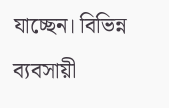যাচ্ছেন। বিভিন্ন ব্যবসায়ী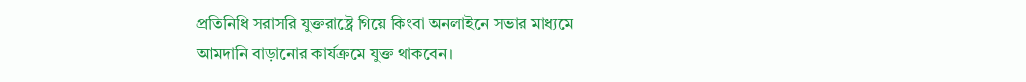প্রতিনিধি সরাসরি যুক্তরাষ্ট্রে গিয়ে কিংবা অনলাইনে সভার মাধ্যমে আমদানি বাড়ানোর কার্যক্রমে যুক্ত থাকবেন।